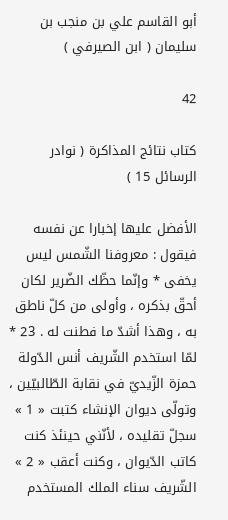أبو القاسم علي بن منجب بن سليمان ( ابن الصيرفي )

42

كتاب نتائج المذاكرة ( نوادر الرسائل 15 )

الأفضل عليها إخبارا عن نفسه فيقول : معروفنا الشّمس ليس يخفى * وإنّما حظّك الضّرير لكان أحقّ بذكره ، وأولى من كلّ ناطق به ، وهذا أشدّ ما فطنت له . 23 * لمّا استخدم الشّريف أنس الدّولة حمزة الزّيديّ في نقابة الطّالبيّين ، وتولّى ديوان الإنشاء كتبت « 1 » سجلّ تقليده ، لأنّني حينئذ كنت كاتب الدّيوان ، وكنت أعقب « 2 » الشّريف سناء الملك المستخدم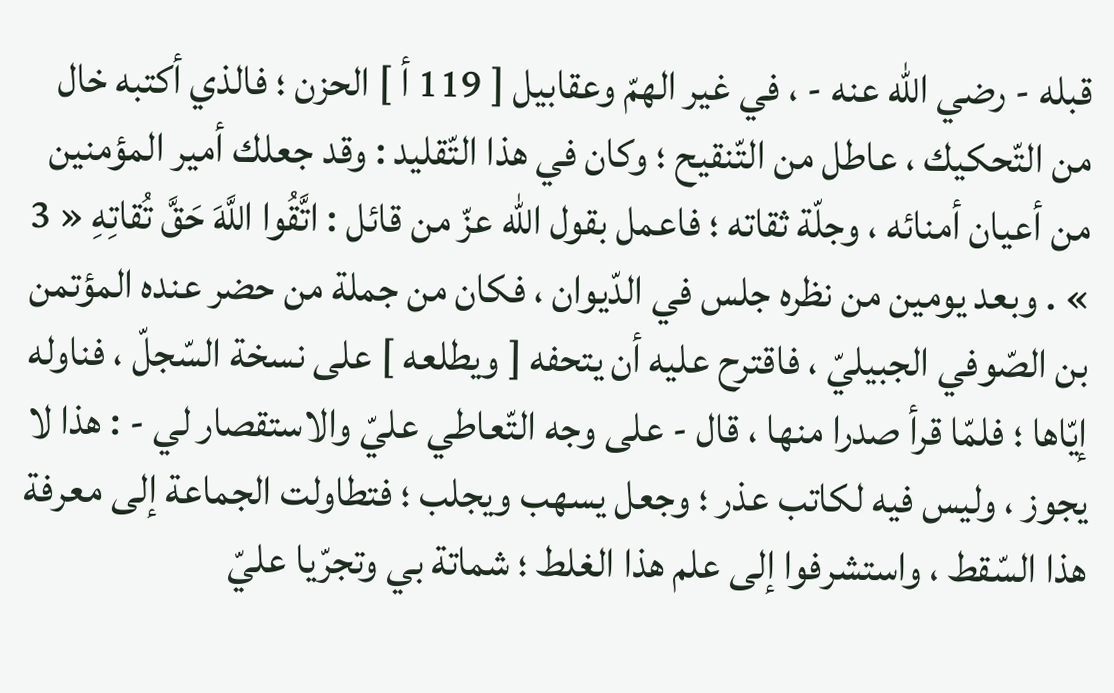قبله - رضي اللّه عنه - ، في غير الهمّ وعقابيل [ 119 أ ] الحزن ؛ فالذي أكتبه خال من التّحكيك ، عاطل من التّنقيح ؛ وكان في هذا التّقليد : وقد جعلك أمير المؤمنين من أعيان أمنائه ، وجلّة ثقاته ؛ فاعمل بقول اللّه عزّ من قائل : اتَّقُوا اللَّهَ حَقَّ تُقاتِهِ « 3 » . وبعد يومين من نظره جلس في الدّيوان ، فكان من جملة من حضر عنده المؤتمن بن الصّوفي الجبيليّ ، فاقترح عليه أن يتحفه [ ويطلعه ] على نسخة السّجلّ ، فناوله إيّاها ؛ فلمّا قرأ صدرا منها ، قال - على وجه التّعاطي عليّ والاستقصار لي - : هذا لا يجوز ، وليس فيه لكاتب عذر ؛ وجعل يسهب ويجلب ؛ فتطاولت الجماعة إلى معرفة هذا السّقط ، واستشرفوا إلى علم هذا الغلط ؛ شماتة بي وتجرّيا عليّ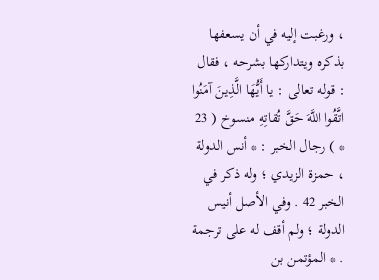، ورغبت إليه في أن يسعفها بذكره ويتداركها بشرحه ، فقال : قوله تعالى : يا أَيُّهَا الَّذِينَ آمَنُوا اتَّقُوا اللَّهَ حَقَّ تُقاتِهِ منسوخ ( 23 * ) رجال الخبر : * أنس الدولة ، حمزة الزيدي ؛ وله ذكر في الخبر 42 . وفي الأصل أنيس الدولة ؛ ولم أقف له على ترجمة . * المؤتمن بن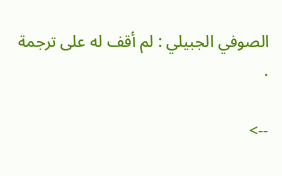الصوفي الجبيلي : لم أقف له على ترجمة .

-->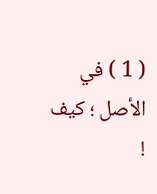( 1 ) في الأصل ؛ كيف !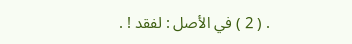. ( 2 ) في الأصل : لفقد ! .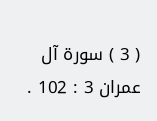( 3 ) سورة آل عمران 3 : 102 .